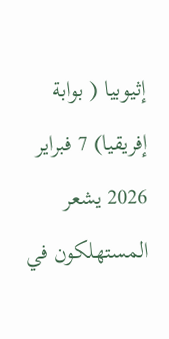إثيوبيا ( بوابة إفريقيا) 7 فبراير 2026 يشعر المستهلكون في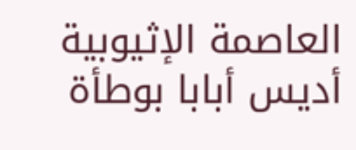العاصمة الإثيوبية أديس أبابا بوطأة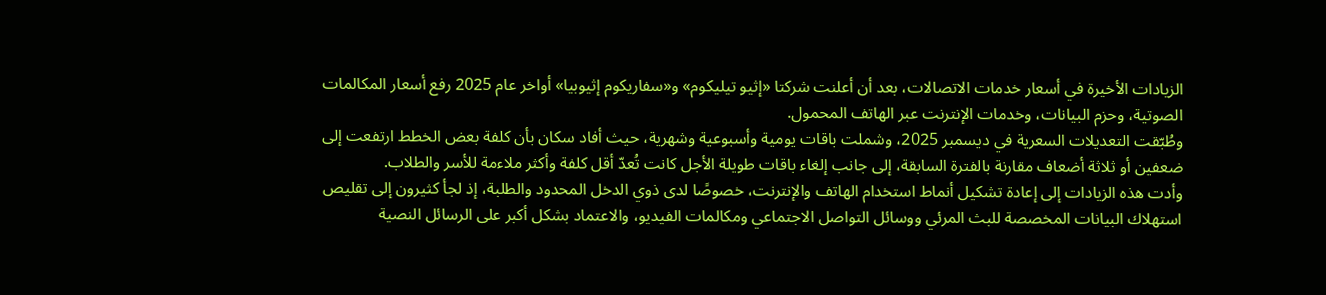الزيادات الأخيرة في أسعار خدمات الاتصالات، بعد أن أعلنت شركتا «إثيو تيليكوم» و«سفاريكوم إثيوبيا» أواخر عام 2025 رفع أسعار المكالمات الصوتية، وحزم البيانات، وخدمات الإنترنت عبر الهاتف المحمول.
وطُبّقت التعديلات السعرية في ديسمبر 2025، وشملت باقات يومية وأسبوعية وشهرية، حيث أفاد سكان بأن كلفة بعض الخطط ارتفعت إلى ضعفين أو ثلاثة أضعاف مقارنة بالفترة السابقة، إلى جانب إلغاء باقات طويلة الأجل كانت تُعدّ أقل كلفة وأكثر ملاءمة للأسر والطلاب.
وأدت هذه الزيادات إلى إعادة تشكيل أنماط استخدام الهاتف والإنترنت، خصوصًا لدى ذوي الدخل المحدود والطلبة، إذ لجأ كثيرون إلى تقليص استهلاك البيانات المخصصة للبث المرئي ووسائل التواصل الاجتماعي ومكالمات الفيديو، والاعتماد بشكل أكبر على الرسائل النصية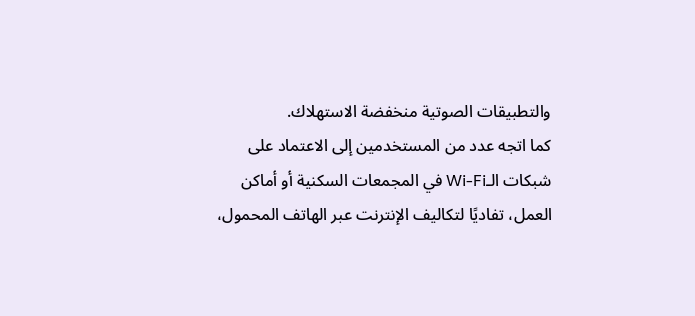والتطبيقات الصوتية منخفضة الاستهلاك.
كما اتجه عدد من المستخدمين إلى الاعتماد على شبكات الـWi-Fi في المجمعات السكنية أو أماكن العمل، تفاديًا لتكاليف الإنترنت عبر الهاتف المحمول،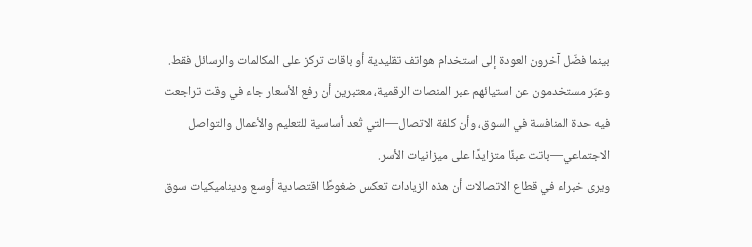بينما فضّل آخرون العودة إلى استخدام هواتف تقليدية أو باقات تركز على المكالمات والرسائل فقط.
وعبّر مستخدمون عن استيائهم عبر المنصات الرقمية، معتبرين أن رفع الأسعار جاء في وقت تراجعت فيه حدة المنافسة في السوق، وأن كلفة الاتصال—التي تُعد أساسية للتعليم والأعمال والتواصل الاجتماعي—باتت عبئًا متزايدًا على ميزانيات الأسر.
ويرى خبراء في قطاع الاتصالات أن هذه الزيادات تعكس ضغوطًا اقتصادية أوسع وديناميكيات سوق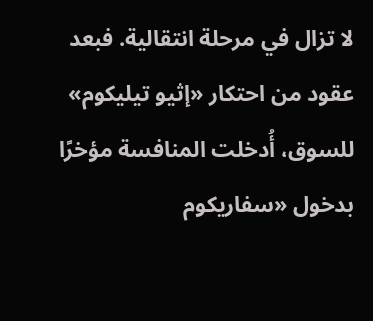لا تزال في مرحلة انتقالية. فبعد عقود من احتكار «إثيو تيليكوم» للسوق، أُدخلت المنافسة مؤخرًا بدخول «سفاريكوم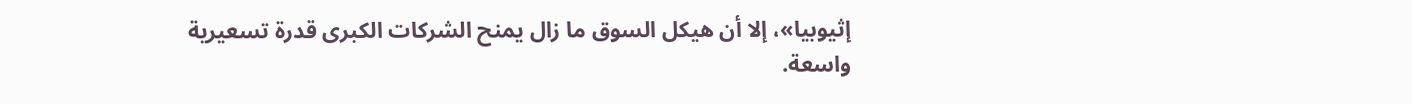إثيوبيا»، إلا أن هيكل السوق ما زال يمنح الشركات الكبرى قدرة تسعيرية واسعة.